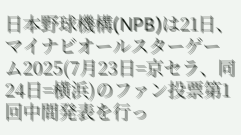日本野球機構(NPB)は21日、マイナビオールスターゲーム2025(7月23日=京セラ、同24日=横浜)のファン投票第1回中間発表を行っ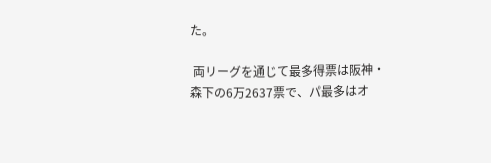た。

 両リーグを通じて最多得票は阪神・森下の6万2637票で、パ最多はオ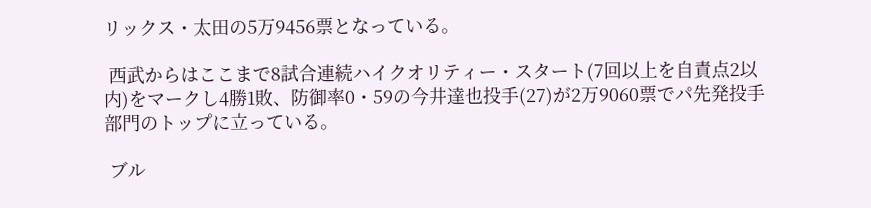リックス・太田の5万9456票となっている。

 西武からはここまで8試合連続ハイクオリティー・スタート(7回以上を自責点2以内)をマークし4勝1敗、防御率0・59の今井達也投手(27)が2万9060票でパ先発投手部門のトップに立っている。

 ブル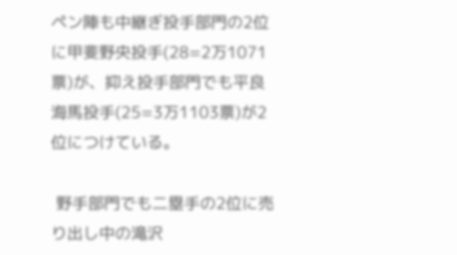ペン陣も中継ぎ投手部門の2位に甲斐野央投手(28=2万1071票)が、抑え投手部門でも平良海馬投手(25=3万1103票)が2位につけている。

 野手部門でも二塁手の2位に売り出し中の滝沢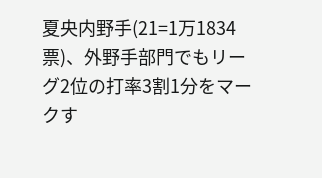夏央内野手(21=1万1834票)、外野手部門でもリーグ2位の打率3割1分をマークす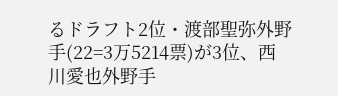るドラフト2位・渡部聖弥外野手(22=3万5214票)が3位、西川愛也外野手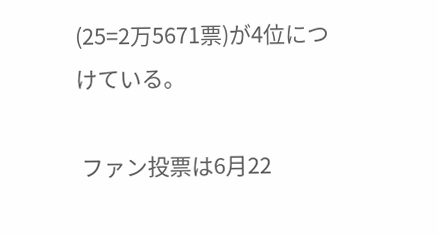(25=2万5671票)が4位につけている。

 ファン投票は6月22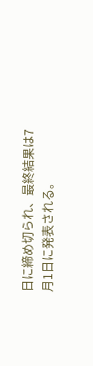日に締め切られ、最終結果は7月1日に発表される。